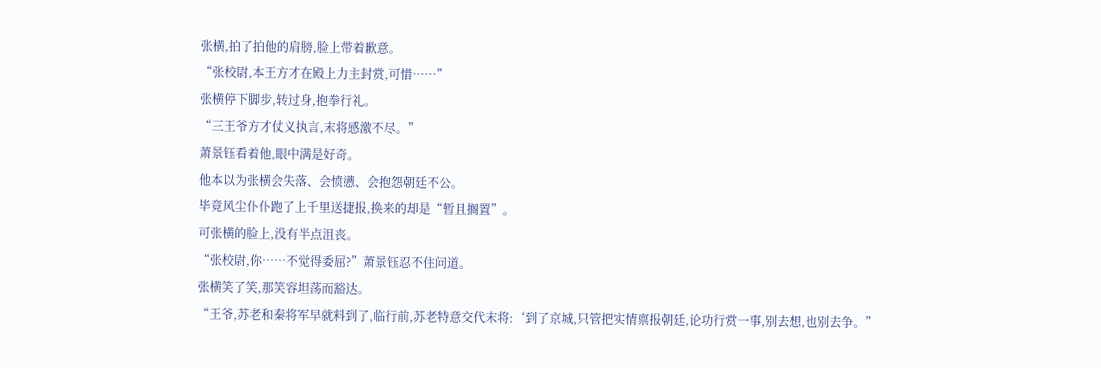张横,拍了拍他的肩膀,脸上带着歉意。
“张校尉,本王方才在殿上力主封赏,可惜……”
张横停下脚步,转过身,抱拳行礼。
“三王爷方才仗义执言,末将感激不尽。”
萧景钰看着他,眼中满是好奇。
他本以为张横会失落、会愤懑、会抱怨朝廷不公。
毕竟风尘仆仆跑了上千里送捷报,换来的却是“暂且搁置”。
可张横的脸上,没有半点沮丧。
“张校尉,你……不觉得委屈?”萧景钰忍不住问道。
张横笑了笑,那笑容坦荡而豁达。
“王爷,苏老和秦将军早就料到了,临行前,苏老特意交代末将:‘到了京城,只管把实情禀报朝廷,论功行赏一事,别去想,也别去争。”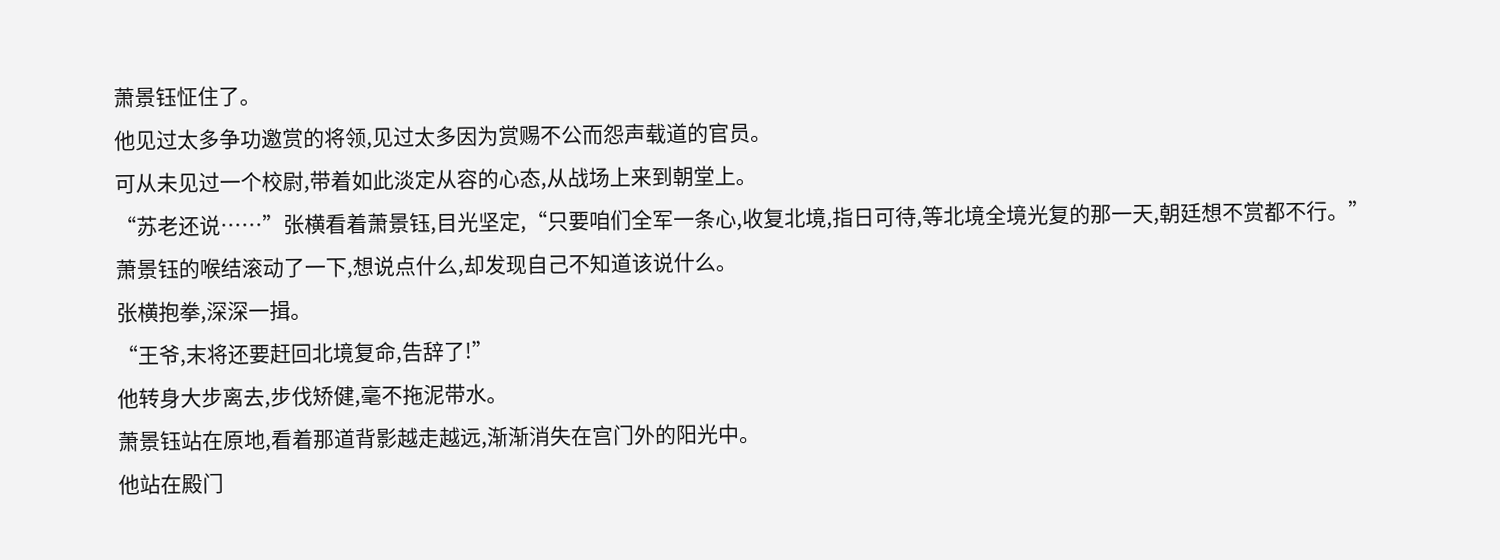萧景钰怔住了。
他见过太多争功邀赏的将领,见过太多因为赏赐不公而怨声载道的官员。
可从未见过一个校尉,带着如此淡定从容的心态,从战场上来到朝堂上。
“苏老还说……”张横看着萧景钰,目光坚定,“只要咱们全军一条心,收复北境,指日可待,等北境全境光复的那一天,朝廷想不赏都不行。”
萧景钰的喉结滚动了一下,想说点什么,却发现自己不知道该说什么。
张横抱拳,深深一揖。
“王爷,末将还要赶回北境复命,告辞了!”
他转身大步离去,步伐矫健,毫不拖泥带水。
萧景钰站在原地,看着那道背影越走越远,渐渐消失在宫门外的阳光中。
他站在殿门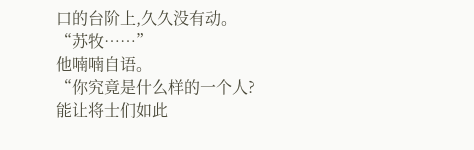口的台阶上,久久没有动。
“苏牧……”
他喃喃自语。
“你究竟是什么样的一个人?能让将士们如此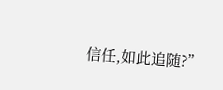信任,如此追随?”